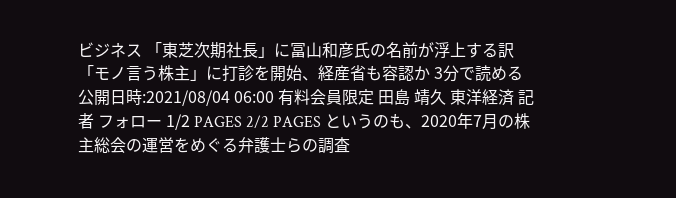ビジネス 「東芝次期社長」に冨山和彦氏の名前が浮上する訳 「モノ言う株主」に打診を開始、経産省も容認か 3分で読める 公開日時:2021/08/04 06:00 有料会員限定 田島 靖久 東洋経済 記者 フォロー 1/2 PAGES 2/2 PAGES というのも、2020年7月の株主総会の運営をめぐる弁護士らの調査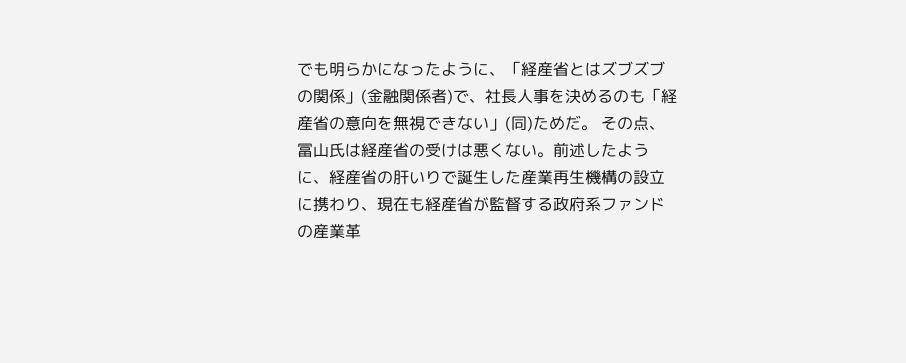でも明らかになったように、「経産省とはズブズブの関係」(金融関係者)で、社長人事を決めるのも「経産省の意向を無視できない」(同)ためだ。 その点、冨山氏は経産省の受けは悪くない。前述したように、経産省の肝いりで誕生した産業再生機構の設立に携わり、現在も経産省が監督する政府系ファンドの産業革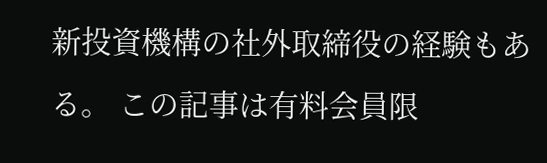新投資機構の社外取締役の経験もある。 この記事は有料会員限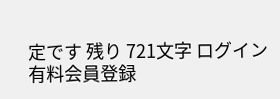定です 残り 721文字 ログイン 有料会員登録